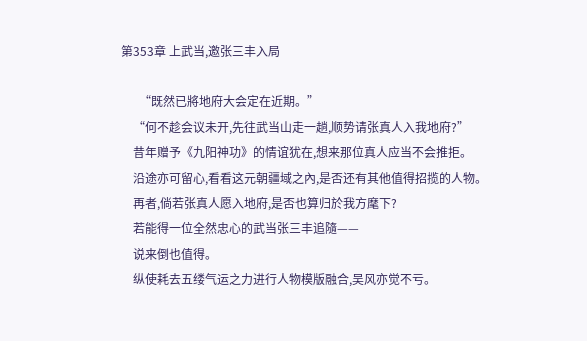第353章 上武当,邀张三丰入局

      “既然已將地府大会定在近期。”
    “何不趁会议未开,先往武当山走一趟,顺势请张真人入我地府?”
    昔年赠予《九阳神功》的情谊犹在,想来那位真人应当不会推拒。
    沿途亦可留心,看看这元朝疆域之內,是否还有其他值得招揽的人物。
    再者,倘若张真人愿入地府,是否也算归於我方麾下?
    若能得一位全然忠心的武当张三丰追隨——
    说来倒也值得。
    纵使耗去五缕气运之力进行人物模版融合,吴风亦觉不亏。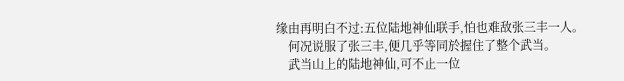缘由再明白不过:五位陆地神仙联手,怕也难敌张三丰一人。
    何况说服了张三丰,便几乎等同於握住了整个武当。
    武当山上的陆地神仙,可不止一位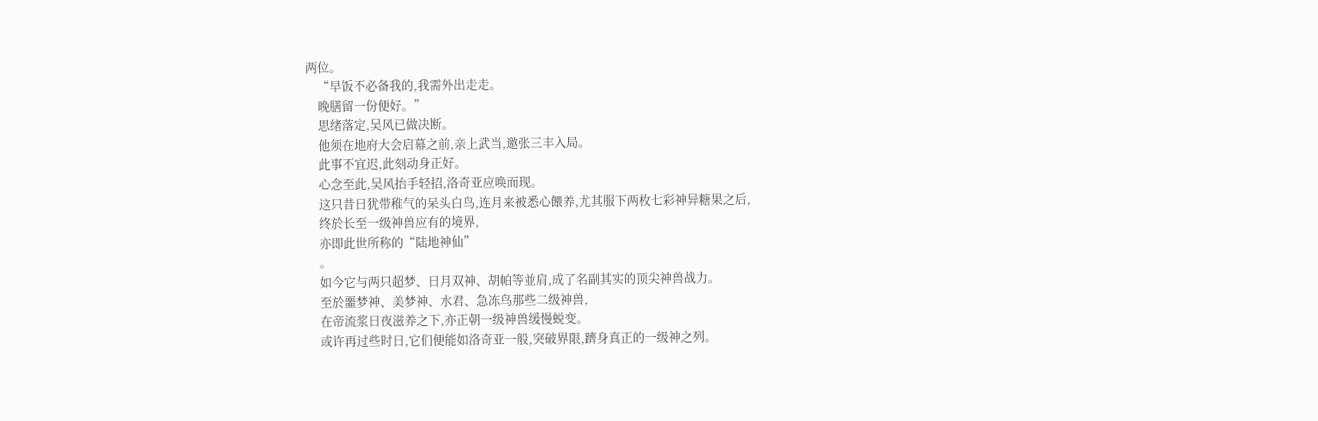两位。
    “早饭不必备我的,我需外出走走。
    晚膳留一份便好。”
    思绪落定,吴风已做决断。
    他须在地府大会启幕之前,亲上武当,邀张三丰入局。
    此事不宜迟,此刻动身正好。
    心念至此,吴风抬手轻招,洛奇亚应唤而现。
    这只昔日犹带稚气的呆头白鸟,连月来被悉心餵养,尤其服下两枚七彩神异糖果之后,
    终於长至一级神兽应有的境界,
    亦即此世所称的“陆地神仙”
    。
    如今它与两只超梦、日月双神、胡帕等並肩,成了名副其实的顶尖神兽战力。
    至於噩梦神、美梦神、水君、急冻鸟那些二级神兽,
    在帝流浆日夜滋养之下,亦正朝一级神兽缓慢蜕变。
    或许再过些时日,它们便能如洛奇亚一般,突破界限,躋身真正的一级神之列。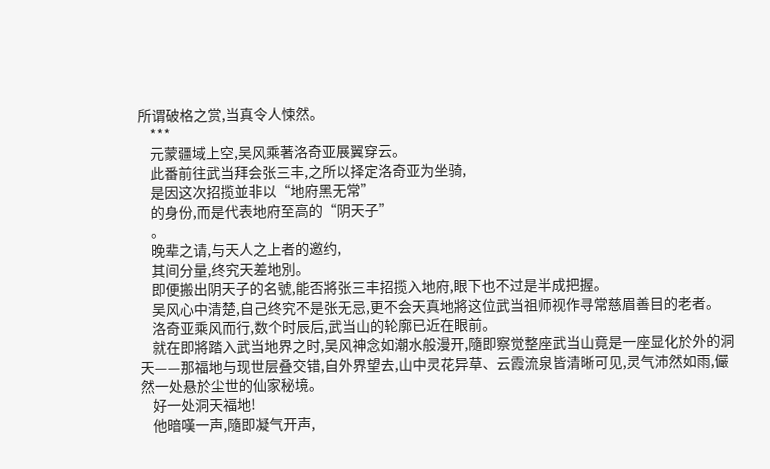所谓破格之赏,当真令人悚然。
    ***
    元蒙疆域上空,吴风乘著洛奇亚展翼穿云。
    此番前往武当拜会张三丰,之所以择定洛奇亚为坐骑,
    是因这次招揽並非以“地府黑无常”
    的身份,而是代表地府至高的“阴天子”
    。
    晚辈之请,与天人之上者的邀约,
    其间分量,终究天差地別。
    即便搬出阴天子的名號,能否將张三丰招揽入地府,眼下也不过是半成把握。
    吴风心中清楚,自己终究不是张无忌,更不会天真地將这位武当祖师视作寻常慈眉善目的老者。
    洛奇亚乘风而行,数个时辰后,武当山的轮廓已近在眼前。
    就在即將踏入武当地界之时,吴风神念如潮水般漫开,隨即察觉整座武当山竟是一座显化於外的洞天——那福地与现世层叠交错,自外界望去,山中灵花异草、云霞流泉皆清晰可见,灵气沛然如雨,儼然一处悬於尘世的仙家秘境。
    好一处洞天福地!
    他暗嘆一声,隨即凝气开声,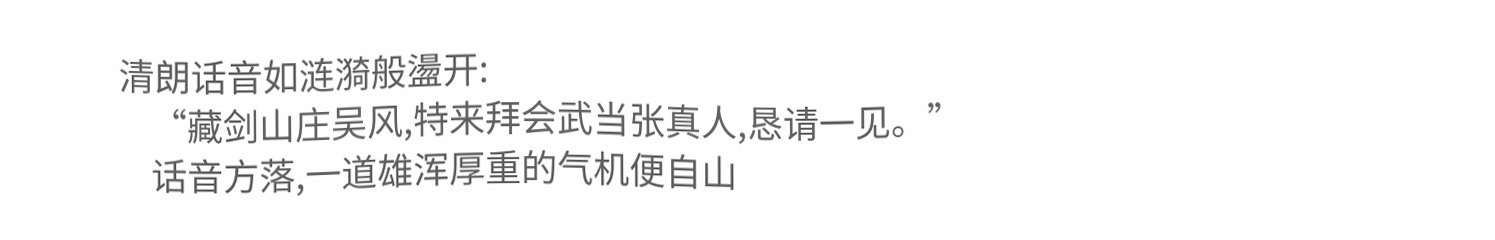清朗话音如涟漪般盪开:
    “藏剑山庄吴风,特来拜会武当张真人,恳请一见。”
    话音方落,一道雄浑厚重的气机便自山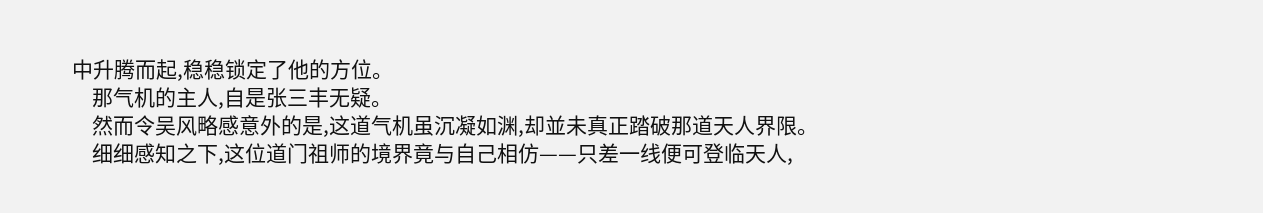中升腾而起,稳稳锁定了他的方位。
    那气机的主人,自是张三丰无疑。
    然而令吴风略感意外的是,这道气机虽沉凝如渊,却並未真正踏破那道天人界限。
    细细感知之下,这位道门祖师的境界竟与自己相仿——只差一线便可登临天人,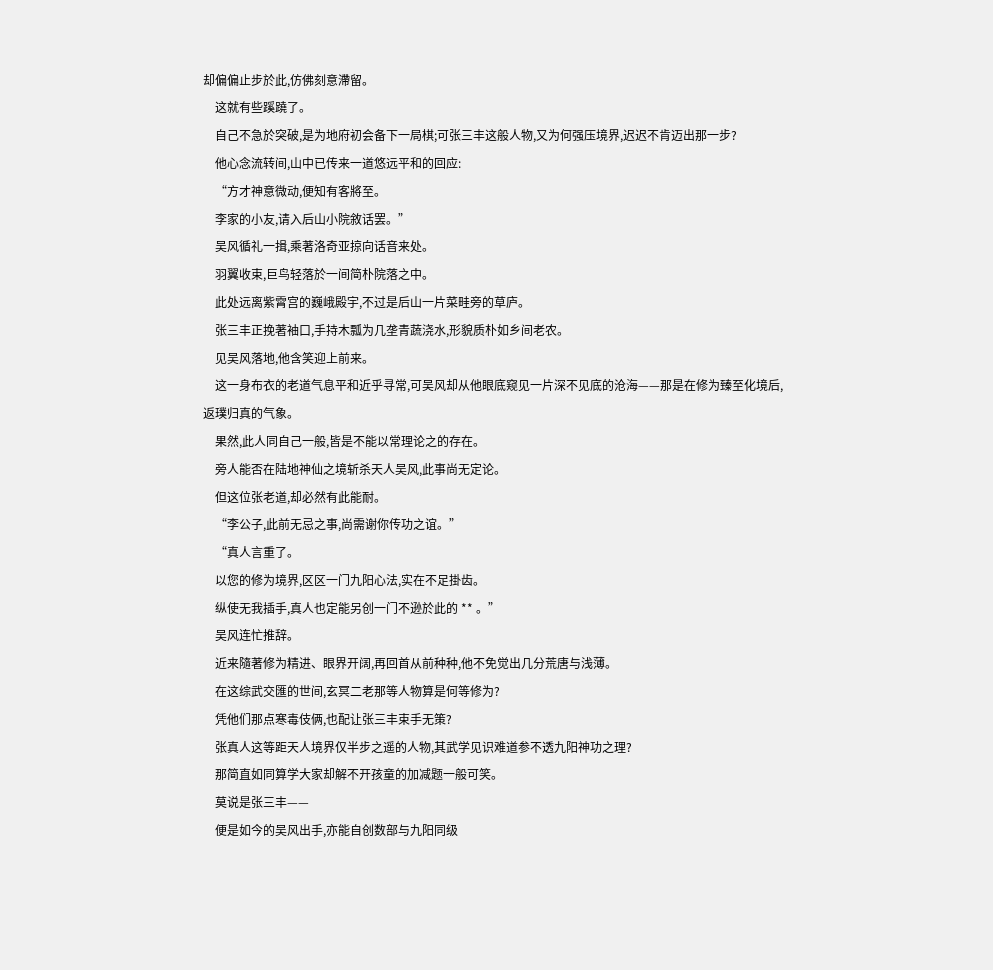却偏偏止步於此,仿佛刻意滯留。
    这就有些蹊蹺了。
    自己不急於突破,是为地府初会备下一局棋;可张三丰这般人物,又为何强压境界,迟迟不肯迈出那一步?
    他心念流转间,山中已传来一道悠远平和的回应:
    “方才神意微动,便知有客將至。
    李家的小友,请入后山小院敘话罢。”
    吴风循礼一揖,乘著洛奇亚掠向话音来处。
    羽翼收束,巨鸟轻落於一间简朴院落之中。
    此处远离紫霄宫的巍峨殿宇,不过是后山一片菜畦旁的草庐。
    张三丰正挽著袖口,手持木瓢为几垄青蔬浇水,形貌质朴如乡间老农。
    见吴风落地,他含笑迎上前来。
    这一身布衣的老道气息平和近乎寻常,可吴风却从他眼底窥见一片深不见底的沧海——那是在修为臻至化境后,返璞归真的气象。
    果然,此人同自己一般,皆是不能以常理论之的存在。
    旁人能否在陆地神仙之境斩杀天人吴风,此事尚无定论。
    但这位张老道,却必然有此能耐。
    “李公子,此前无忌之事,尚需谢你传功之谊。”
    “真人言重了。
    以您的修为境界,区区一门九阳心法,实在不足掛齿。
    纵使无我插手,真人也定能另创一门不逊於此的 ** 。”
    吴风连忙推辞。
    近来隨著修为精进、眼界开阔,再回首从前种种,他不免觉出几分荒唐与浅薄。
    在这综武交匯的世间,玄冥二老那等人物算是何等修为?
    凭他们那点寒毒伎俩,也配让张三丰束手无策?
    张真人这等距天人境界仅半步之遥的人物,其武学见识难道参不透九阳神功之理?
    那简直如同算学大家却解不开孩童的加减题一般可笑。
    莫说是张三丰——
    便是如今的吴风出手,亦能自创数部与九阳同级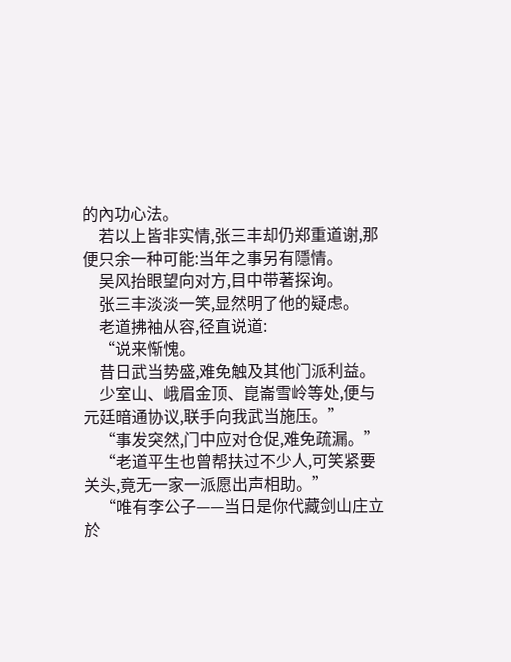的內功心法。
    若以上皆非实情,张三丰却仍郑重道谢,那便只余一种可能:当年之事另有隱情。
    吴风抬眼望向对方,目中带著探询。
    张三丰淡淡一笑,显然明了他的疑虑。
    老道拂袖从容,径直说道:
    “说来惭愧。
    昔日武当势盛,难免触及其他门派利益。
    少室山、峨眉金顶、崑崙雪岭等处,便与元廷暗通协议,联手向我武当施压。”
    “事发突然,门中应对仓促,难免疏漏。”
    “老道平生也曾帮扶过不少人,可笑紧要关头,竟无一家一派愿出声相助。”
    “唯有李公子——当日是你代藏剑山庄立於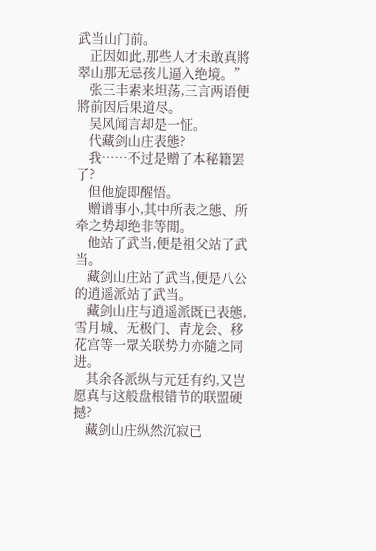武当山门前。
    正因如此,那些人才未敢真將翠山那无忌孩儿逼入绝境。”
    张三丰素来坦荡,三言两语便將前因后果道尽。
    吴风闻言却是一怔。
    代藏剑山庄表態?
    我……不过是赠了本秘籍罢了?
    但他旋即醒悟。
    赠谱事小,其中所表之態、所牵之势却绝非等閒。
    他站了武当,便是祖父站了武当。
    藏剑山庄站了武当,便是八公的逍遥派站了武当。
    藏剑山庄与逍遥派既已表態,雪月城、无极门、青龙会、移花宫等一眾关联势力亦隨之同进。
    其余各派纵与元廷有约,又岂愿真与这般盘根错节的联盟硬撼?
    藏剑山庄纵然沉寂已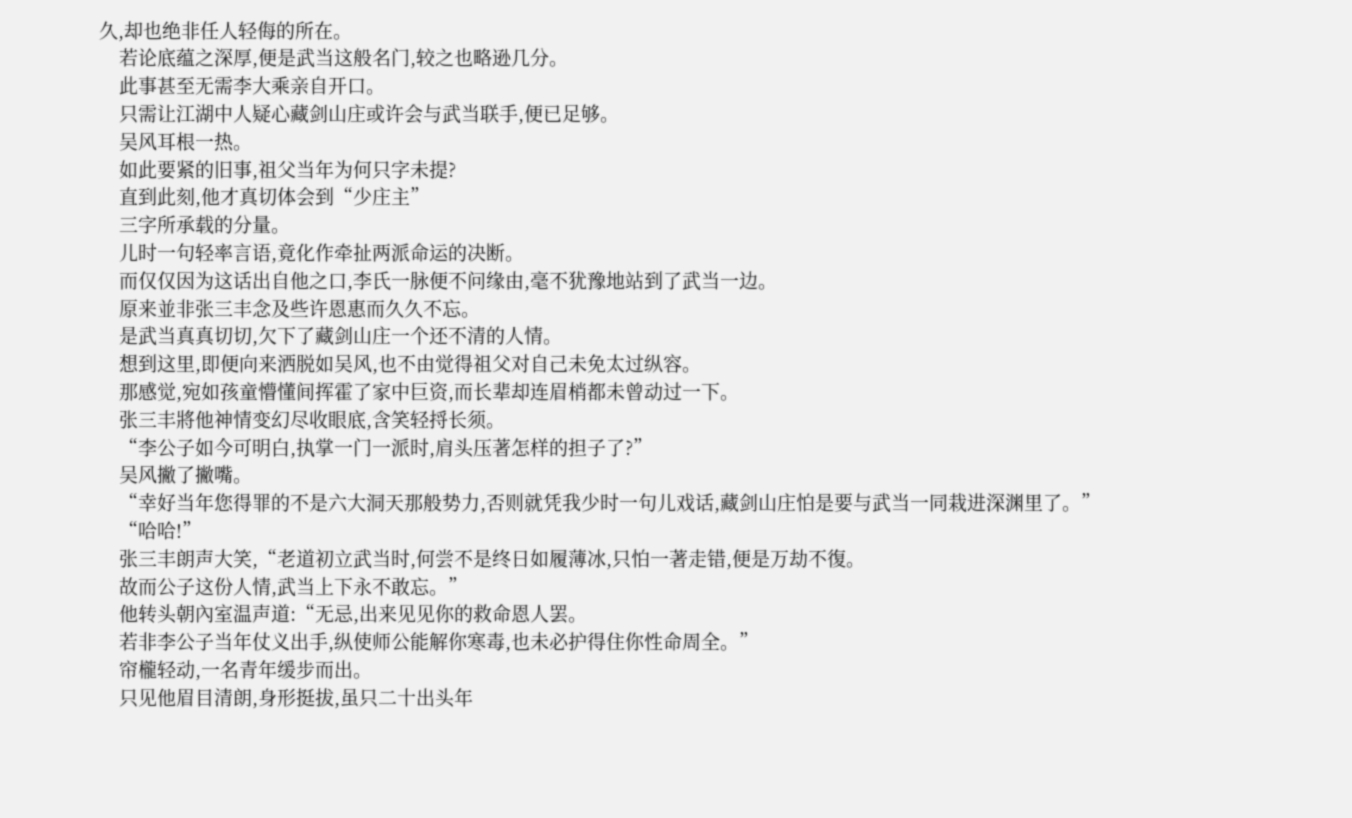久,却也绝非任人轻侮的所在。
    若论底蕴之深厚,便是武当这般名门,较之也略逊几分。
    此事甚至无需李大乘亲自开口。
    只需让江湖中人疑心藏剑山庄或许会与武当联手,便已足够。
    吴风耳根一热。
    如此要紧的旧事,祖父当年为何只字未提?
    直到此刻,他才真切体会到“少庄主”
    三字所承载的分量。
    儿时一句轻率言语,竟化作牵扯两派命运的决断。
    而仅仅因为这话出自他之口,李氏一脉便不问缘由,毫不犹豫地站到了武当一边。
    原来並非张三丰念及些许恩惠而久久不忘。
    是武当真真切切,欠下了藏剑山庄一个还不清的人情。
    想到这里,即便向来洒脱如吴风,也不由觉得祖父对自己未免太过纵容。
    那感觉,宛如孩童懵懂间挥霍了家中巨资,而长辈却连眉梢都未曾动过一下。
    张三丰將他神情变幻尽收眼底,含笑轻捋长须。
    “李公子如今可明白,执掌一门一派时,肩头压著怎样的担子了?”
    吴风撇了撇嘴。
    “幸好当年您得罪的不是六大洞天那般势力,否则就凭我少时一句儿戏话,藏剑山庄怕是要与武当一同栽进深渊里了。”
    “哈哈!”
    张三丰朗声大笑,“老道初立武当时,何尝不是终日如履薄冰,只怕一著走错,便是万劫不復。
    故而公子这份人情,武当上下永不敢忘。”
    他转头朝內室温声道:“无忌,出来见见你的救命恩人罢。
    若非李公子当年仗义出手,纵使师公能解你寒毒,也未必护得住你性命周全。”
    帘櫳轻动,一名青年缓步而出。
    只见他眉目清朗,身形挺拔,虽只二十出头年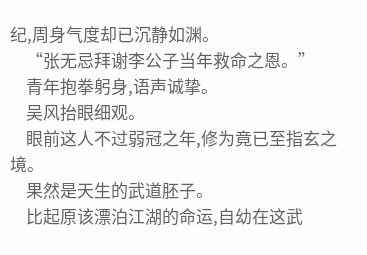纪,周身气度却已沉静如渊。
    “张无忌拜谢李公子当年救命之恩。”
    青年抱拳躬身,语声诚挚。
    吴风抬眼细观。
    眼前这人不过弱冠之年,修为竟已至指玄之境。
    果然是天生的武道胚子。
    比起原该漂泊江湖的命运,自幼在这武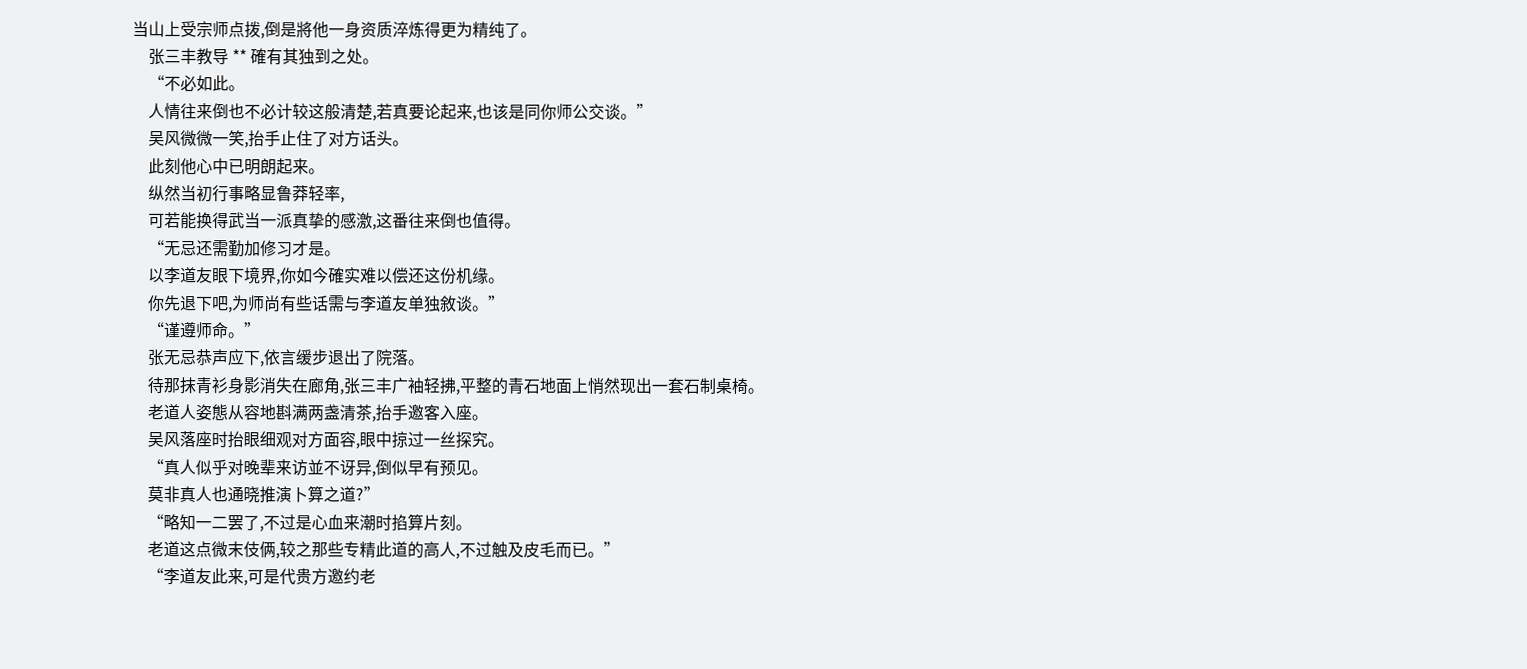当山上受宗师点拨,倒是將他一身资质淬炼得更为精纯了。
    张三丰教导 ** 確有其独到之处。
    “不必如此。
    人情往来倒也不必计较这般清楚,若真要论起来,也该是同你师公交谈。”
    吴风微微一笑,抬手止住了对方话头。
    此刻他心中已明朗起来。
    纵然当初行事略显鲁莽轻率,
    可若能换得武当一派真挚的感激,这番往来倒也值得。
    “无忌还需勤加修习才是。
    以李道友眼下境界,你如今確实难以偿还这份机缘。
    你先退下吧,为师尚有些话需与李道友单独敘谈。”
    “谨遵师命。”
    张无忌恭声应下,依言缓步退出了院落。
    待那抹青衫身影消失在廊角,张三丰广袖轻拂,平整的青石地面上悄然现出一套石制桌椅。
    老道人姿態从容地斟满两盏清茶,抬手邀客入座。
    吴风落座时抬眼细观对方面容,眼中掠过一丝探究。
    “真人似乎对晚辈来访並不讶异,倒似早有预见。
    莫非真人也通晓推演卜算之道?”
    “略知一二罢了,不过是心血来潮时掐算片刻。
    老道这点微末伎俩,较之那些专精此道的高人,不过触及皮毛而已。”
    “李道友此来,可是代贵方邀约老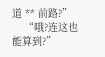道 ** 前路?”
    “哦?连这也能算到?”